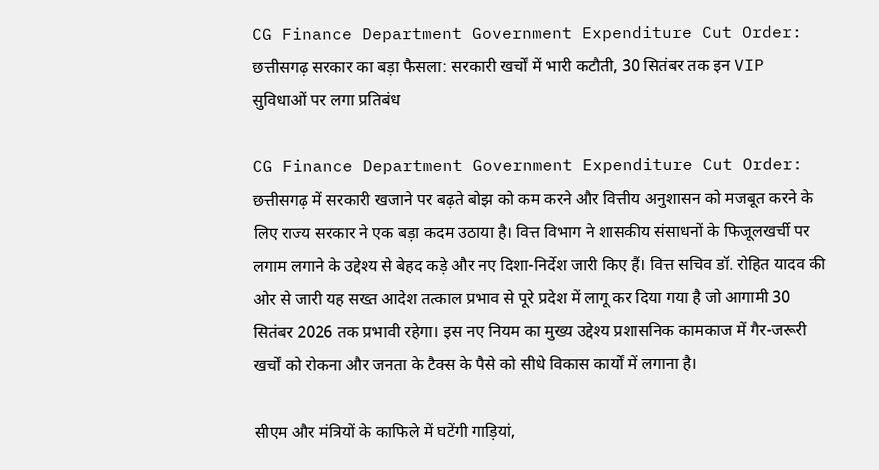CG Finance Department Government Expenditure Cut Order: छत्तीसगढ़ सरकार का बड़ा फैसला: सरकारी खर्चों में भारी कटौती, 30 सितंबर तक इन VIP सुविधाओं पर लगा प्रतिबंध

CG Finance Department Government Expenditure Cut Order: छत्तीसगढ़ में सरकारी खजाने पर बढ़ते बोझ को कम करने और वित्तीय अनुशासन को मजबूत करने के लिए राज्य सरकार ने एक बड़ा कदम उठाया है। वित्त विभाग ने शासकीय संसाधनों के फिजूलखर्ची पर लगाम लगाने के उद्देश्य से बेहद कड़े और नए दिशा-निर्देश जारी किए हैं। वित्त सचिव डॉ. रोहित यादव की ओर से जारी यह सख्त आदेश तत्काल प्रभाव से पूरे प्रदेश में लागू कर दिया गया है जो आगामी 30 सितंबर 2026 तक प्रभावी रहेगा। इस नए नियम का मुख्य उद्देश्य प्रशासनिक कामकाज में गैर-जरूरी खर्चों को रोकना और जनता के टैक्स के पैसे को सीधे विकास कार्यों में लगाना है।

सीएम और मंत्रियों के काफिले में घटेंगी गाड़ियां,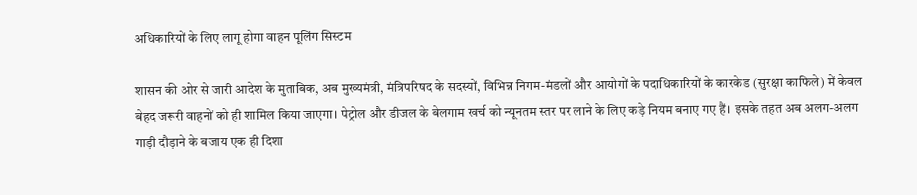अधिकारियों के लिए लागू होगा वाहन पूलिंग सिस्टम

शासन की ओर से जारी आदेश के मुताबिक, अब मुख्यमंत्री, मंत्रिपरिषद के सदस्यों, विभिन्न निगम-मंडलों और आयोगों के पदाधिकारियों के कारकेड (सुरक्षा काफिले) में केवल बेहद जरूरी वाहनों को ही शामिल किया जाएगा। पेट्रोल और डीजल के बेलगाम खर्च को न्यूनतम स्तर पर लाने के लिए कड़े नियम बनाए गए हैं। इसके तहत अब अलग-अलग गाड़ी दौड़ाने के बजाय एक ही दिशा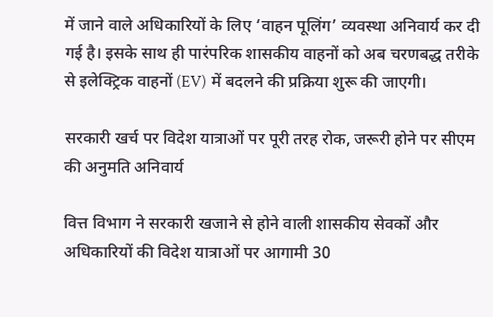में जाने वाले अधिकारियों के लिए ‘वाहन पूलिंग’ व्यवस्था अनिवार्य कर दी गई है। इसके साथ ही पारंपरिक शासकीय वाहनों को अब चरणबद्ध तरीके से इलेक्ट्रिक वाहनों (EV) में बदलने की प्रक्रिया शुरू की जाएगी।

सरकारी खर्च पर विदेश यात्राओं पर पूरी तरह रोक, जरूरी होने पर सीएम की अनुमति अनिवार्य

वित्त विभाग ने सरकारी खजाने से होने वाली शासकीय सेवकों और अधिकारियों की विदेश यात्राओं पर आगामी 30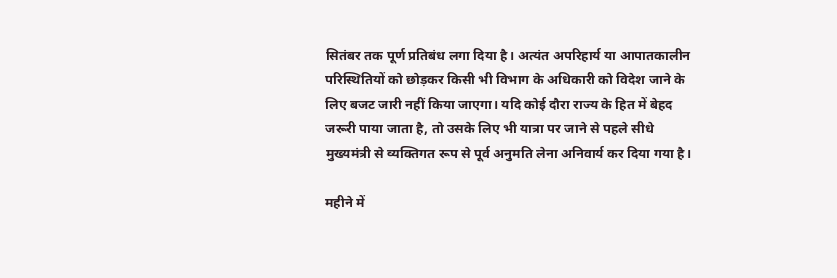सितंबर तक पूर्ण प्रतिबंध लगा दिया है। अत्यंत अपरिहार्य या आपातकालीन परिस्थितियों को छोड़कर किसी भी विभाग के अधिकारी को विदेश जाने के लिए बजट जारी नहीं किया जाएगा। यदि कोई दौरा राज्य के हित में बेहद जरूरी पाया जाता है, तो उसके लिए भी यात्रा पर जाने से पहले सीधे मुख्यमंत्री से व्यक्तिगत रूप से पूर्व अनुमति लेना अनिवार्य कर दिया गया है।

महीने में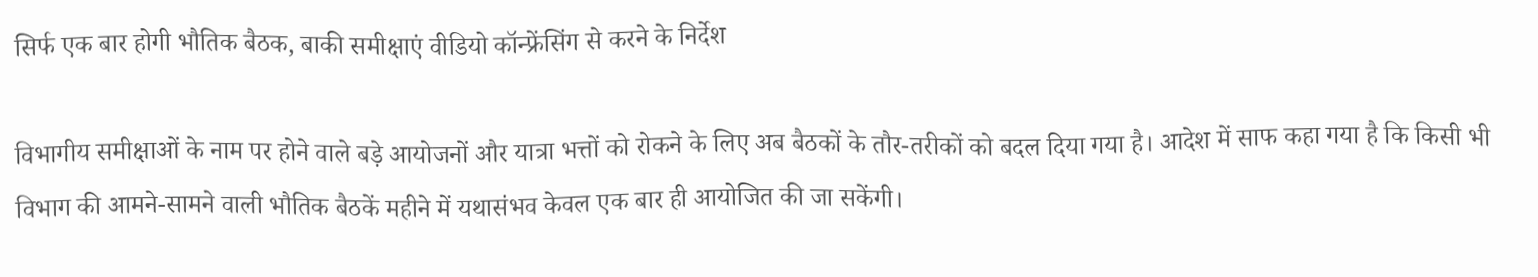सिर्फ एक बार होगी भौतिक बैठक, बाकी समीक्षाएं वीडियो कॉन्फ्रेंसिंग से करने के निर्देश

विभागीय समीक्षाओं के नाम पर होने वाले बड़े आयोजनों और यात्रा भत्तों को रोकने के लिए अब बैठकों के तौर-तरीकों को बदल दिया गया है। आदेश में साफ कहा गया है कि किसी भी विभाग की आमने-सामने वाली भौतिक बैठकें महीने में यथासंभव केवल एक बार ही आयोजित की जा सकेंगी।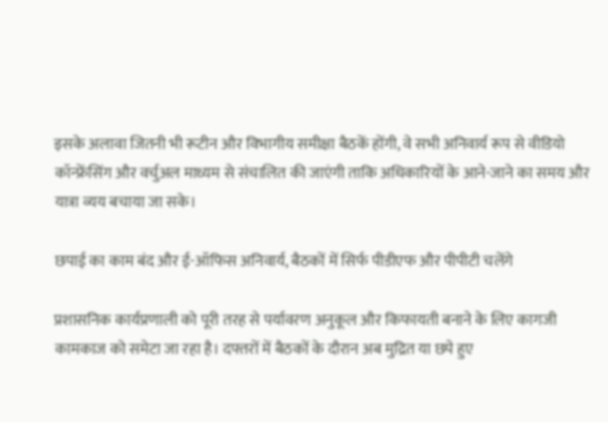इसके अलावा जितनी भी रूटीन और विभागीय समीक्षा बैठकें होंगी, वे सभी अनिवार्य रूप से वीडियो कॉन्फ्रेंसिंग और वर्चुअल माध्यम से संचालित की जाएंगी ताकि अधिकारियों के आने-जाने का समय और यात्रा व्यय बचाया जा सके।

छपाई का काम बंद और ई-ऑफिस अनिवार्य, बैठकों में सिर्फ पीडीएफ और पीपीटी चलेंगे

प्रशासनिक कार्यप्रणाली को पूरी तरह से पर्यावरण अनुकूल और किफायती बनाने के लिए कागजी कामकाज को समेटा जा रहा है। दफ्तरों में बैठकों के दौरान अब मुद्रित या छपे हुए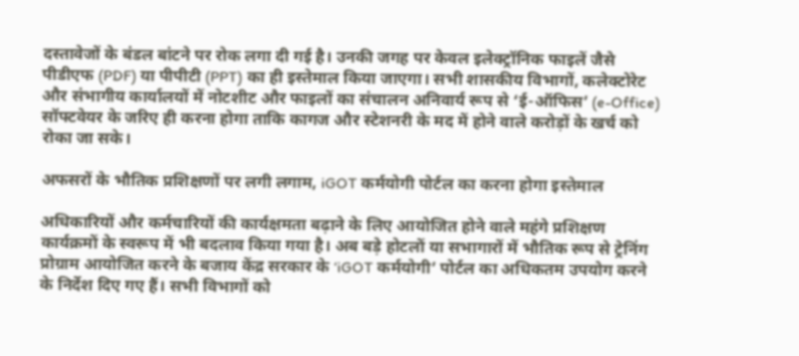दस्तावेजों के बंडल बांटने पर रोक लगा दी गई है। उनकी जगह पर केवल इलेक्ट्रॉनिक फाइलें जैसे पीडीएफ (PDF) या पीपीटी (PPT) का ही इस्तेमाल किया जाएगा। सभी शासकीय विभागों, कलेक्टोरेट और संभागीय कार्यालयों में नोटशीट और फाइलों का संचालन अनिवार्य रूप से ‘ई-ऑफिस’ (e-Office) सॉफ्टवेयर के जरिए ही करना होगा ताकि कागज और स्टेशनरी के मद में होने वाले करोड़ों के खर्च को रोका जा सके।

अफसरों के भौतिक प्रशिक्षणों पर लगी लगाम, iGOT कर्मयोगी पोर्टल का करना होगा इस्तेमाल

अधिकारियों और कर्मचारियों की कार्यक्षमता बढ़ाने के लिए आयोजित होने वाले महंगे प्रशिक्षण कार्यक्रमों के स्वरूप में भी बदलाव किया गया है। अब बड़े होटलों या सभागारों में भौतिक रूप से ट्रेनिंग प्रोग्राम आयोजित करने के बजाय केंद्र सरकार के ‘iGOT कर्मयोगी’ पोर्टल का अधिकतम उपयोग करने के निर्देश दिए गए हैं। सभी विभागों को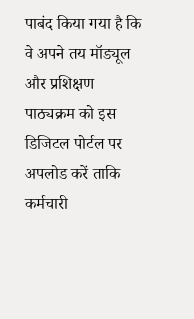पाबंद किया गया है कि वे अपने तय मॉड्यूल और प्रशिक्षण पाठ्यक्रम को इस डिजिटल पोर्टल पर अपलोड करें ताकि कर्मचारी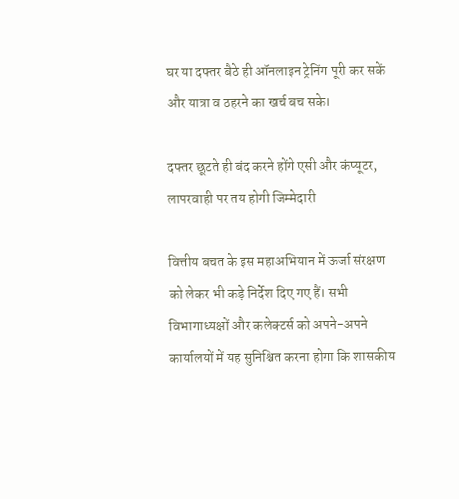घर या दफ्तर बैठे ही ऑनलाइन ट्रेनिंग पूरी कर सकें और यात्रा व ठहरने का खर्च बच सके।

दफ्तर छूटते ही बंद करने होंगे एसी और कंप्यूटर, लापरवाही पर तय होगी जिम्मेदारी

वित्तीय बचत के इस महाअभियान में ऊर्जा संरक्षण को लेकर भी कड़े निर्देश दिए गए हैं। सभी विभागाध्यक्षों और कलेक्टर्स को अपने-अपने कार्यालयों में यह सुनिश्चित करना होगा कि शासकीय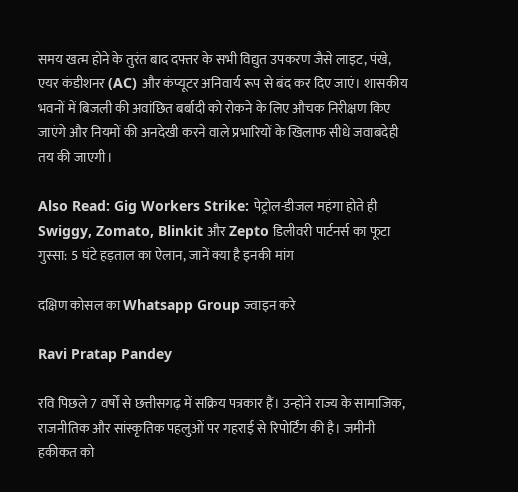समय खत्म होने के तुरंत बाद दफ्तर के सभी विद्युत उपकरण जैसे लाइट, पंखे, एयर कंडीशनर (AC) और कंप्यूटर अनिवार्य रूप से बंद कर दिए जाएं। शासकीय भवनों में बिजली की अवांछित बर्बादी को रोकने के लिए औचक निरीक्षण किए जाएंगे और नियमों की अनदेखी करने वाले प्रभारियों के खिलाफ सीधे जवाबदेही तय की जाएगी।

Also Read: Gig Workers Strike: पेट्रोल-डीजल महंगा होते ही Swiggy, Zomato, Blinkit और Zepto डिलीवरी पार्टनर्स का फूटा गुस्सा: 5 घंटे हड़ताल का ऐलान, जानें क्या है इनकी मांग

दक्षिण कोसल का Whatsapp Group ज्वाइन करे

Ravi Pratap Pandey

रवि पिछले 7 वर्षों से छत्तीसगढ़ में सक्रिय पत्रकार हैं। उन्होंने राज्य के सामाजिक, राजनीतिक और सांस्कृतिक पहलुओं पर गहराई से रिपोर्टिंग की है। जमीनी हकीकत को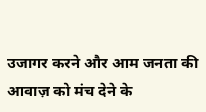उजागर करने और आम जनता की आवाज़ को मंच देने के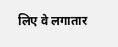लिए वे लगातार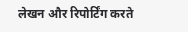लेखन और रिपोर्टिंग करते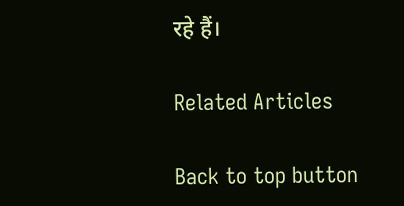रहे हैं।

Related Articles

Back to top button